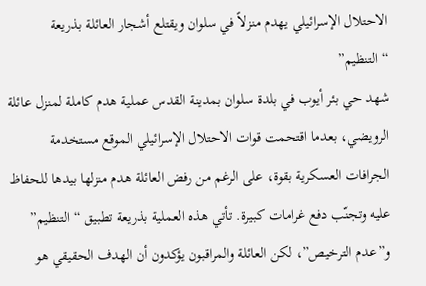الاحتلال الإسرائيلي يهدم منزلاً في سلوان ويقتلع أشجار العائلة بذريعة “التنظيم”
شهد حي بئر أيوب في بلدة سلوان بمدينة القدس عملية هدم كاملة لمنزل عائلة الرويضي، بعدما اقتحمت قوات الاحتلال الإسرائيلي الموقع مستخدمة الجرافات العسكرية بقوة، على الرغم من رفض العائلة هدم منزلها بيدها للحفاظ عليه وتجنّب دفع غرامات كبيرة. تأتي هذه العملية بذريعة تطبيق “التنظيم” و”عدم الترخيص”، لكن العائلة والمراقبون يؤكدون أن الهدف الحقيقي هو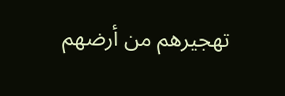تهجيرهم من أرضهم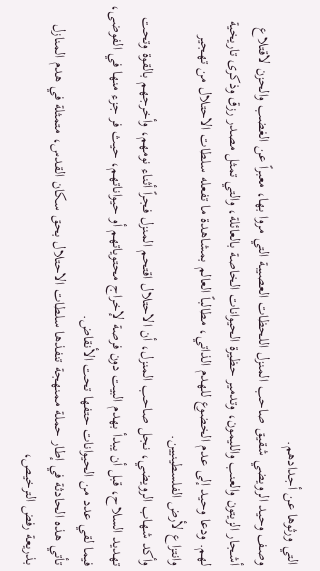التي ورثوها عن أجدادهم.
وصف وحيد الرويضي شقيق صاحب المنزل اللحظات العصيبة التي مروا بها، معبراً عن الغضب والحزن لاقتلاع أشجار الزيتون والعنب والليمون، وتدمير حظيرة الحيوانات الخاصة بالعائلة، والتي تمثل مصدر رزق وذكرى تاريخية لهم. ودعا وحيد إلى عدم الخضوع للهدم الذاتي، مطالباً العالم بمشاهدة ما تفعله سلطات الاحتلال من تهجير وانتزاع لأرض الفلسطينيين.
وأكد شهاب الرويضي، نجل صاحب المنزل، أن الاحتلال اقتحم المنزل فجراً أثناء نومهم، وأخرجهم بالقوة وتحت تهديد السلاح، قبل أن يبدأ بهدم البيت دون فرصة لإخراج محتوياتهم أو حيواناتهم، حيث فر جزء منها في الفوضى، فيما لقي عدد من الحيوانات حتفها تحت الأنقاض.
تأتي هذه الحادثة في إطار حملة ممنهجة تنفذها سلطات الاحتلال بحق سكان القدس، متمثلة في هدم المنازل بذريعة رفض الترخيص،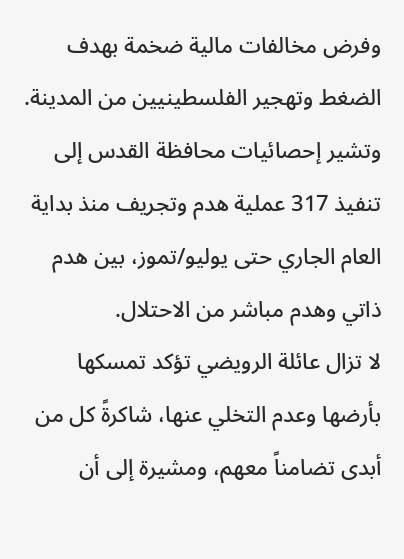وفرض مخالفات مالية ضخمة بهدف الضغط وتهجير الفلسطينيين من المدينة. وتشير إحصائيات محافظة القدس إلى تنفيذ 317 عملية هدم وتجريف منذ بداية العام الجاري حتى يوليو/تموز، بين هدم ذاتي وهدم مباشر من الاحتلال.
لا تزال عائلة الرويضي تؤكد تمسكها بأرضها وعدم التخلي عنها، شاكرةً كل من أبدى تضامناً معهم، ومشيرة إلى أن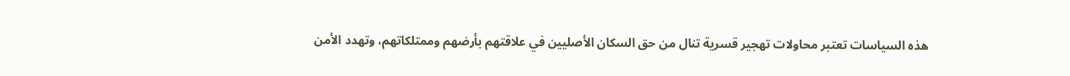هذه السياسات تعتبر محاولات تهجير قسرية تنال من حق السكان الأصليين في علاقتهم بأرضهم وممتلكاتهم، وتهدد الأمن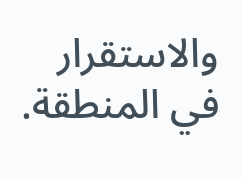والاستقرار في المنطقة.